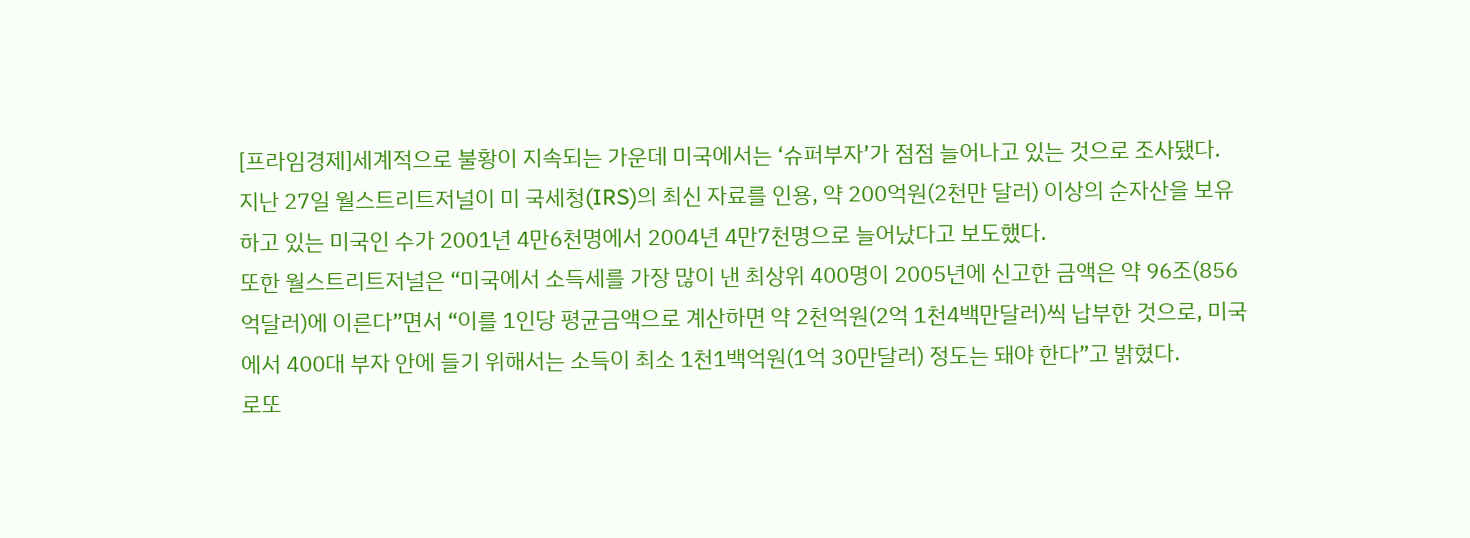[프라임경제]세계적으로 불황이 지속되는 가운데 미국에서는 ‘슈퍼부자’가 점점 늘어나고 있는 것으로 조사됐다.
지난 27일 월스트리트저널이 미 국세청(IRS)의 최신 자료를 인용, 약 200억원(2천만 달러) 이상의 순자산을 보유하고 있는 미국인 수가 2001년 4만6천명에서 2004년 4만7천명으로 늘어났다고 보도했다.
또한 월스트리트저널은 “미국에서 소득세를 가장 많이 낸 최상위 400명이 2005년에 신고한 금액은 약 96조(856억달러)에 이른다”면서 “이를 1인당 평균금액으로 계산하면 약 2천억원(2억 1천4백만달러)씩 납부한 것으로, 미국에서 400대 부자 안에 들기 위해서는 소득이 최소 1천1백억원(1억 30만달러) 정도는 돼야 한다”고 밝혔다.
로또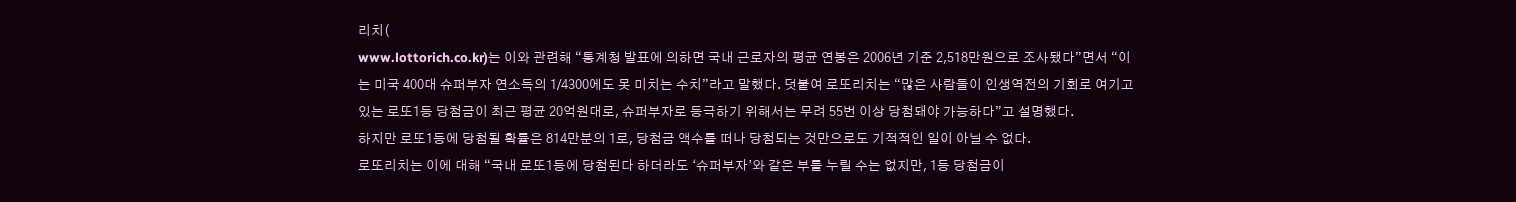리치(
www.lottorich.co.kr)는 이와 관련해 “통계청 발표에 의하면 국내 근로자의 평균 연봉은 2006년 기준 2,518만원으로 조사됐다”면서 “이는 미국 400대 슈퍼부자 연소득의 1/4300에도 못 미치는 수치”라고 말했다. 덧붙여 로또리치는 “많은 사람들이 인생역전의 기회로 여기고 있는 로또1등 당첨금이 최근 평균 20억원대로, 슈퍼부자로 등극하기 위해서는 무려 55번 이상 당첨돼야 가능하다”고 설명했다.
하지만 로또1등에 당첨될 확률은 814만분의 1로, 당첨금 액수를 떠나 당첨되는 것만으로도 기적적인 일이 아닐 수 없다.
로또리치는 이에 대해 “국내 로또1등에 당첨된다 하더라도 ‘슈퍼부자’와 같은 부를 누릴 수는 없지만, 1등 당첨금이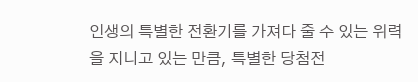인생의 특별한 전환기를 가져다 줄 수 있는 위력을 지니고 있는 만큼, 특별한 당첨전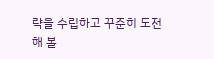략을 수립하고 꾸준히 도전해 볼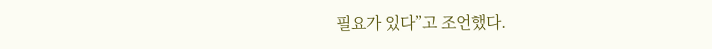필요가 있다”고 조언했다.